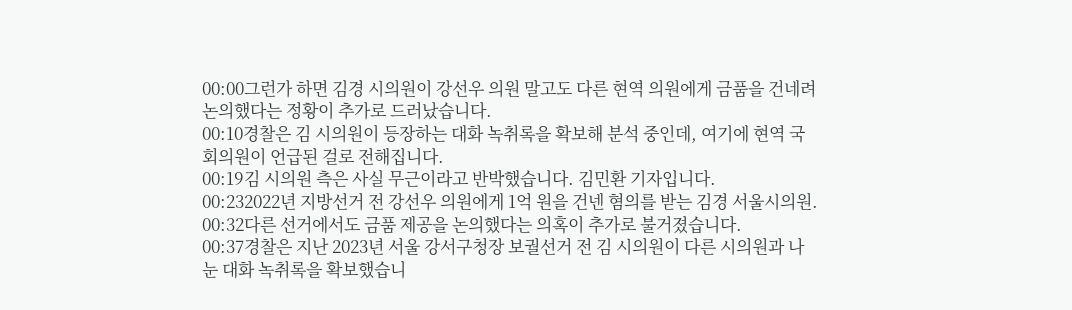00:00그런가 하면 김경 시의원이 강선우 의원 말고도 다른 현역 의원에게 금품을 건네려 논의했다는 정황이 추가로 드러났습니다.
00:10경찰은 김 시의원이 등장하는 대화 녹취록을 확보해 분석 중인데, 여기에 현역 국회의원이 언급된 걸로 전해집니다.
00:19김 시의원 측은 사실 무근이라고 반박했습니다. 김민환 기자입니다.
00:232022년 지방선거 전 강선우 의원에게 1억 원을 건넨 혐의를 받는 김경 서울시의원.
00:32다른 선거에서도 금품 제공을 논의했다는 의혹이 추가로 불거졌습니다.
00:37경찰은 지난 2023년 서울 강서구청장 보궐선거 전 김 시의원이 다른 시의원과 나눈 대화 녹취록을 확보했습니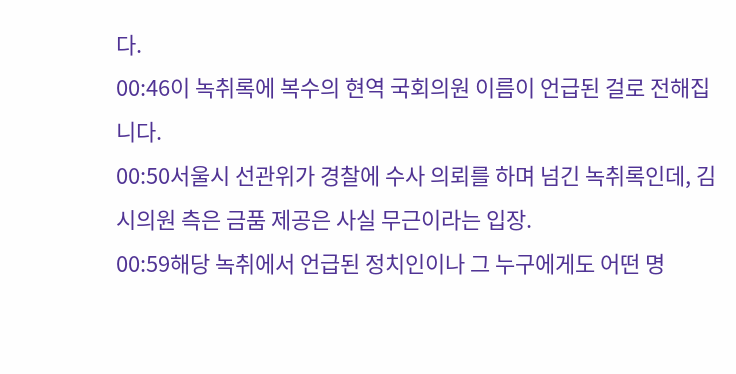다.
00:46이 녹취록에 복수의 현역 국회의원 이름이 언급된 걸로 전해집니다.
00:50서울시 선관위가 경찰에 수사 의뢰를 하며 넘긴 녹취록인데, 김 시의원 측은 금품 제공은 사실 무근이라는 입장.
00:59해당 녹취에서 언급된 정치인이나 그 누구에게도 어떤 명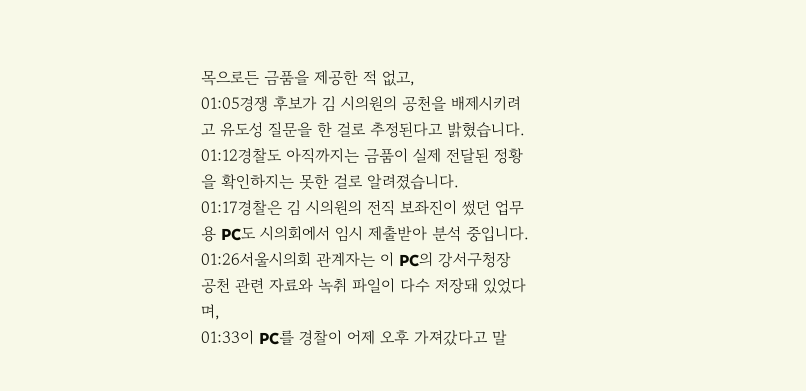목으로든 금품을 제공한 적 없고,
01:05경쟁 후보가 김 시의원의 공천을 배제시키려고 유도성 질문을 한 걸로 추정된다고 밝혔습니다.
01:12경찰도 아직까지는 금품이 실제 전달된 정황을 확인하지는 못한 걸로 알려졌습니다.
01:17경찰은 김 시의원의 전직 보좌진이 썼던 업무용 PC도 시의회에서 임시 제출받아 분석 중입니다.
01:26서울시의회 관계자는 이 PC의 강서구청장 공천 관련 자료와 녹취 파일이 다수 저장돼 있었다며,
01:33이 PC를 경찰이 어제 오후 가져갔다고 말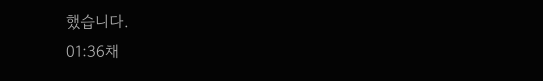했습니다.
01:36채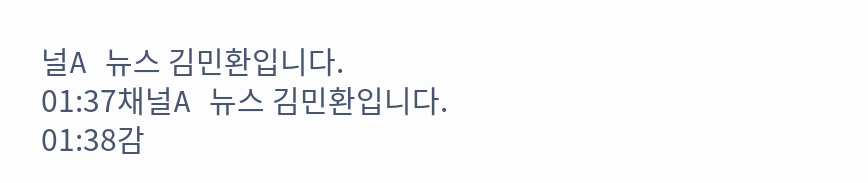널A 뉴스 김민환입니다.
01:37채널A 뉴스 김민환입니다.
01:38감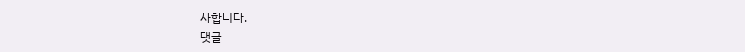사합니다.
댓글